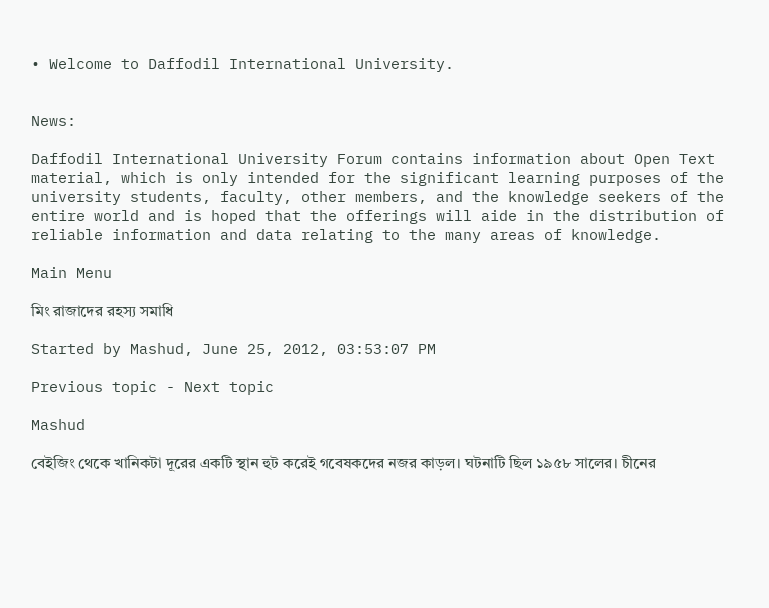• Welcome to Daffodil International University.


News:

Daffodil International University Forum contains information about Open Text material, which is only intended for the significant learning purposes of the university students, faculty, other members, and the knowledge seekers of the entire world and is hoped that the offerings will aide in the distribution of reliable information and data relating to the many areas of knowledge.

Main Menu

মিং রাজাদের রহস্য সমাধি

Started by Mashud, June 25, 2012, 03:53:07 PM

Previous topic - Next topic

Mashud

বেইজিং থেকে খানিকটা দূরের একটি স্থান হুট করেই গবেষকদের নজর কাড়ল। ঘটনাটি ছিল ১৯৫৮ সালের। চীনের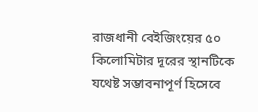রাজধানী বেইজিংয়ের ৫০ কিলোমিটার দূরের স্থানটিকে যথেষ্ট সম্ভাবনাপূর্ণ হিসেবে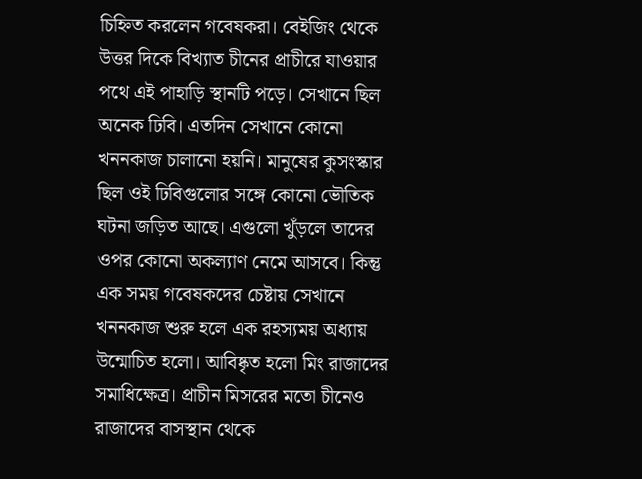চিহ্নিত করলেন গবেষকরা। বেইজিং থেকে উত্তর দিকে বিখ্যাত চীনের প্রাচীরে যাওয়ার পথে এই পাহাড়ি স্থানটি পড়ে। সেখানে ছিল অনেক ঢিবি। এতদিন সেখানে কোনো খননকাজ চালানো হয়নি। মানুষের কুসংস্কার ছিল ওই ঢিবিগুলোর সঙ্গে কোনো ভৌতিক ঘটনা জড়িত আছে। এগুলো খুঁড়লে তাদের ওপর কোনো অকল্যাণ নেমে আসবে। কিন্তু এক সময় গবেষকদের চেষ্টায় সেখানে খননকাজ শুরু হলে এক রহস্যময় অধ্যায় উন্মোচিত হলো। আবিষ্কৃত হলো মিং রাজাদের সমাধিক্ষেত্র। প্রাচীন মিসরের মতো চীনেও রাজাদের বাসস্থান থেকে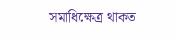সমাধিক্ষেত্র থাকত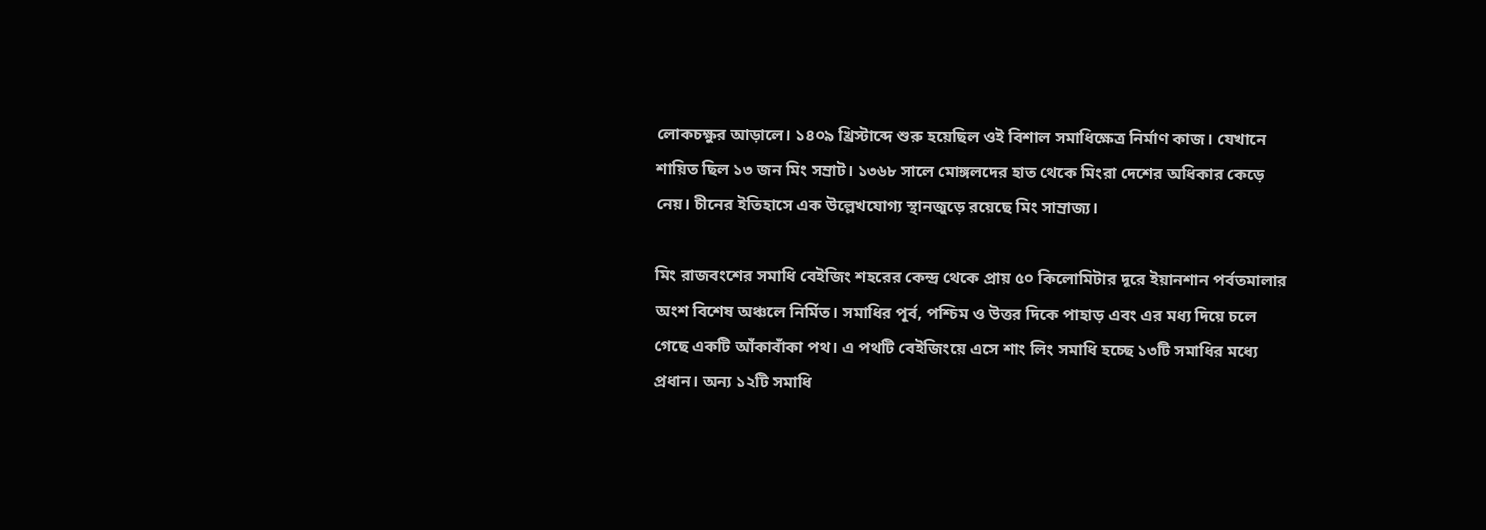লোকচক্ষুর আড়ালে। ১৪০৯ খ্রিস্টাব্দে শুরু হয়েছিল ওই বিশাল সমাধিক্ষেত্র নির্মাণ কাজ। যেখানে শায়িত ছিল ১৩ জন মিং সম্রাট। ১৩৬৮ সালে মোঙ্গলদের হাত থেকে মিংরা দেশের অধিকার কেড়ে নেয়। চীনের ইতিহাসে এক উল্লেখযোগ্য স্থানজুড়ে রয়েছে মিং সাম্রাজ্য।

মিং রাজবংশের সমাধি বেইজিং শহরের কেন্দ্র থেকে প্রায় ৫০ কিলোমিটার দূরে ইয়ানশান পর্বতমালার অংশ বিশেষ অঞ্চলে নির্মিত। সমাধির পূর্ব, পশ্চিম ও উত্তর দিকে পাহাড় এবং এর মধ্য দিয়ে চলে গেছে একটি আঁকাবাঁকা পথ। এ পথটি বেইজিংয়ে এসে শাং লিং সমাধি হচ্ছে ১৩টি সমাধির মধ্যে প্রধান। অন্য ১২টি সমাধি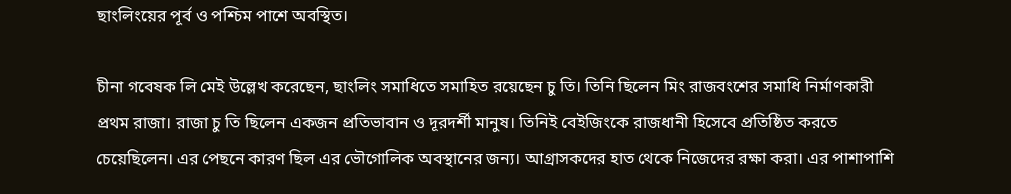ছাংলিংয়ের পূর্ব ও পশ্চিম পাশে অবস্থিত।

চীনা গবেষক লি মেই উল্লেখ করেছেন, ছাংলিং সমাধিতে সমাহিত রয়েছেন চু তি। তিনি ছিলেন মিং রাজবংশের সমাধি নির্মাণকারী প্রথম রাজা। রাজা চু তি ছিলেন একজন প্রতিভাবান ও দূরদর্শী মানুষ। তিনিই বেইজিংকে রাজধানী হিসেবে প্রতিষ্ঠিত করতে চেয়েছিলেন। এর পেছনে কারণ ছিল এর ভৌগোলিক অবস্থানের জন্য। আগ্রাসকদের হাত থেকে নিজেদের রক্ষা করা। এর পাশাপাশি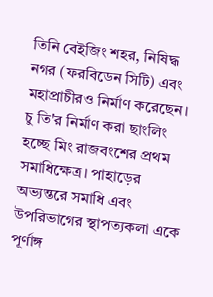তিনি বেইজিং শহর, নিষিদ্ধ নগর (ফরবিডেন সিটি) এবং মহাপ্রাচীরও নির্মাণ করেছেন। চু তি'র নির্মাণ করা ছাংলিং হচ্ছে মিং রাজবংশের প্রথম সমাধিক্ষেত্র। পাহাড়ের অভ্যন্তরে সমাধি এবং উপরিভাগের স্থাপত্যকলা একে পূর্ণাঙ্গ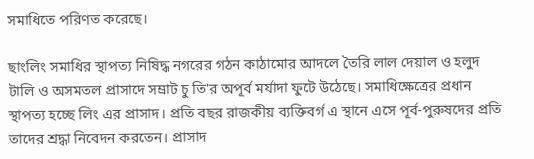সমাধিতে পরিণত করেছে।

ছাংলিং সমাধির স্থাপত্য নিষিদ্ধ নগরের গঠন কাঠামোর আদলে তৈরি লাল দেয়াল ও হলুদ টালি ও অসমতল প্রাসাদে সম্রাট চু তি'র অপূর্ব মর্যাদা ফুটে উঠেছে। সমাধিক্ষেত্রের প্রধান স্থাপত্য হচ্ছে লিং এর প্রাসাদ। প্রতি বছর রাজকীয় ব্যক্তিবর্গ এ স্থানে এসে পূর্ব-পুরুষদের প্রতি তাদের শ্রদ্ধা নিবেদন করতেন। প্রাসাদ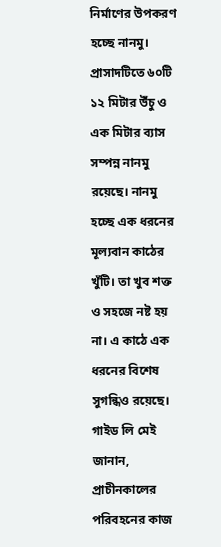নির্মাণের উপকরণ হচ্ছে নানমু। প্রাসাদটিতে ৬০টি ১২ মিটার উঁচু ও এক মিটার ব্যাস সম্পন্ন নানমু রয়েছে। নানমু হচ্ছে এক ধরনের মূল্যবান কাঠের খুঁটি। তা খুব শক্ত ও সহজে নষ্ট হয় না। এ কাঠে এক ধরনের বিশেষ সুগন্ধিও রয়েছে। গাইড লি মেই জানান, প্রাচীনকালের পরিবহনের কাজ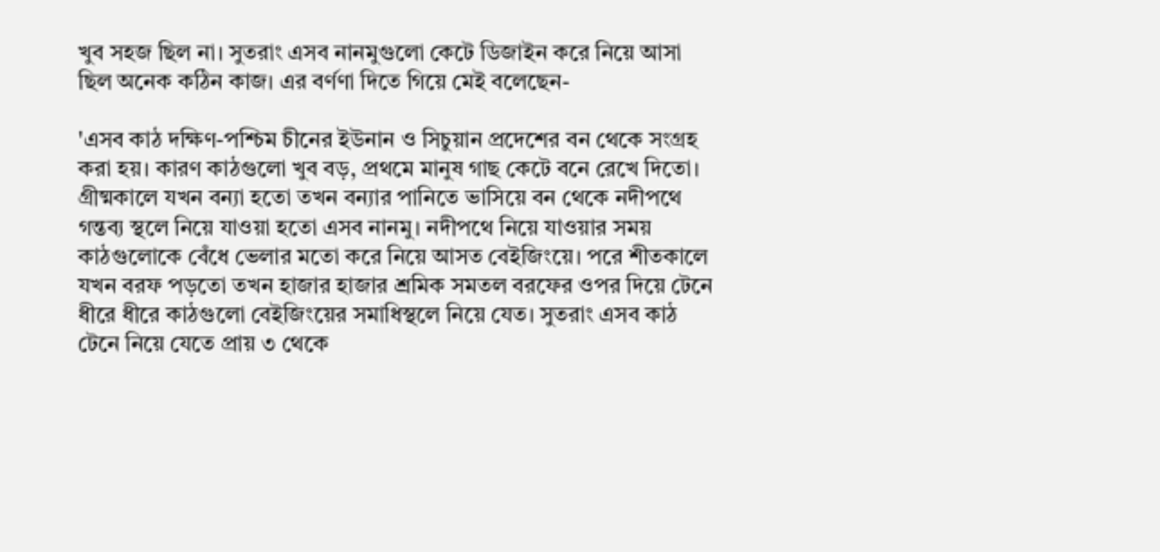খুব সহজ ছিল না। সুতরাং এসব নানমুগুলো কেটে ডিজাইন করে নিয়ে আসা ছিল অনেক কঠিন কাজ। এর বর্ণণা দিতে গিয়ে মেই বলেছেন-

'এসব কাঠ দক্ষিণ-পশ্চিম চীনের ইউনান ও সিচুয়ান প্রদেশের বন থেকে সংগ্রহ করা হয়। কারণ কাঠগুলো খুব বড়, প্রথমে মানুষ গাছ কেটে বনে রেখে দিতো। গ্রীষ্মকালে যখন বন্যা হতো তখন বন্যার পানিতে ভাসিয়ে বন থেকে নদীপথে গন্তব্য স্থলে নিয়ে যাওয়া হতো এসব নানমু। নদীপথে নিয়ে যাওয়ার সময় কাঠগুলোকে বেঁধে ভেলার মতো করে নিয়ে আসত বেইজিংয়ে। পরে শীতকালে যখন বরফ পড়তো তখন হাজার হাজার শ্রমিক সমতল বরফের ওপর দিয়ে টেনে ধীরে ধীরে কাঠগুলো বেইজিংয়ের সমাধিস্থলে নিয়ে যেত। সুতরাং এসব কাঠ টেনে নিয়ে যেতে প্রায় ৩ থেকে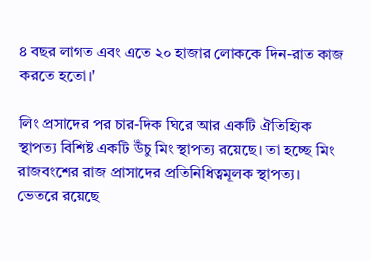৪ বছর লাগত এবং এতে ২০ হাজার লোককে দিন-রাত কাজ করতে হতো।'

লিং প্রসাদের পর চার-দিক ঘিরে আর একটি ঐতিহ্যিক স্থাপত্য বিশিষ্ট একটি উঁচু মিং স্থাপত্য রয়েছে। তা হচ্ছে মিং রাজবংশের রাজ প্রাসাদের প্রতিনিধিত্বমূলক স্থাপত্য। ভেতরে রয়েছে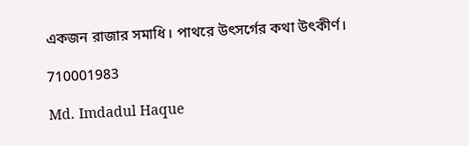একজন রাজার সমাধি। পাথরে উৎসর্গের কথা উৎকীর্ণ।

710001983

Md. Imdadul Haque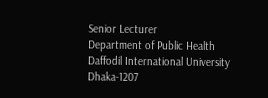Senior Lecturer
Department of Public Health
Daffodil International University
Dhaka-1207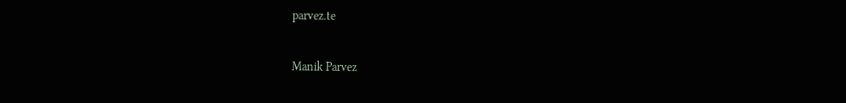parvez.te

Manik Parvez